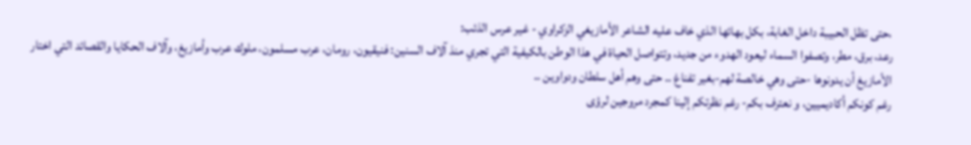،حتى تظل الحبيبة داخل الغابة، بكل بهائها الذي خاف عليه الشاعر الأمازيغي الزكراوي - غير عرس الذئب:
رعد، برق، مطر، وتصفوا السماء ليعود الهدوء من جديد، وتتواصل الحياة في هذا الوطن بالكيفية التي تجري منذ آلاف السنين: فنيقيون، رومان، عرب مسلمون، ملوك عرب وأمازيغ، وآلاف الحكايا والقصائد التي اختار الأمازيغ أن يدونوها -حتى وهي خالصة لهم-بغير تفناغ .. حتى وهم أهل سلطان ودواوين ..
رغم كونكم أكاديميين، و نعترف بكم- رغم نظرتكم إلينا كمجرد مروجين لرؤى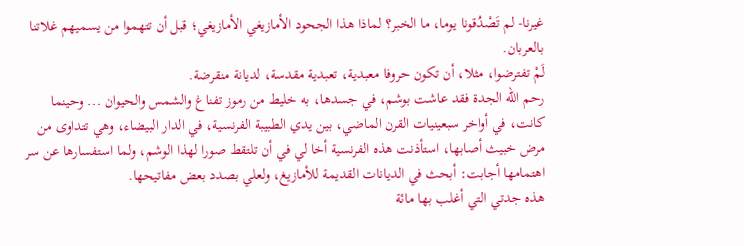غيرنا- لم تَصْدُقونا يوما، ما الخبر؟ لماذا هذا الجحود الأمازيغي الأمازيغي؛ قبل أن تتهموا من يسميهم غلاتنا بالعربان.
لَمْ تفترضوا، مثلا، أن تكون حروفا معبدية، تعبدية مقدسة، لديانة منقرضة.
رحم الله الجدة فقد عاشت بوشم، في جسدها، به خليط من رموز تفناغ والشمس والحيوان ... وحينما كانت، في أواخر سبعينيات القرن الماضي، بين يدي الطبيبة الفرنسية، في الدار البيضاء، وهي تتداوى من مرض خبيث أصابها، استأذنت هذه الفرنسية أخا لي في أن تلتقط صورا لهذا الوشم، ولما استفسارها عن سر اهتمامها أجابت: أبحث في الديانات القديمة للأمازيغ، ولعلي بصدد بعض مفاتيحها.
هذه جدتي التي أغلب بها مائة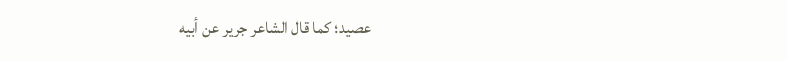عصيد؛ كما قال الشاعر جرير عن أبيه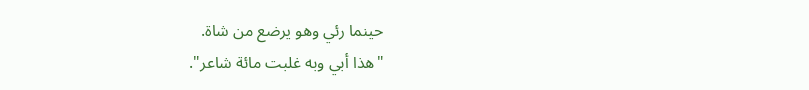حينما رئي وهو يرضع من شاة.
"هذا أبي وبه غلبت مائة شاعر".